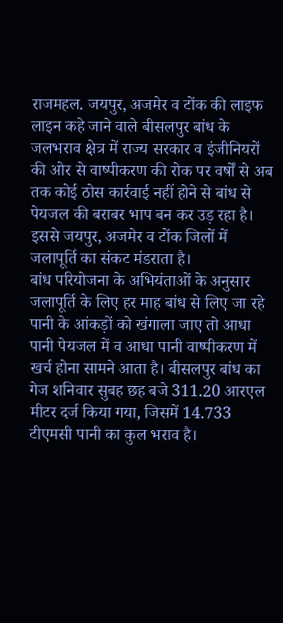राजमहल. जयपुर, अजमेर व टोंक की लाइफ लाइन कहे जाने वाले बीसलपुर बांध के जलभराव क्षेत्र में राज्य सरकार व इंजीनियरों की ओर से वाष्पीकरण की रोक पर वर्षों से अब तक कोई ठोस कार्रवाई नहीं होने से बांध से पेयजल की बराबर भाप बन कर उड़ रहा है। इससे जयपुर, अजमेर व टोंक जिलों में जलापूर्ति का संकट मंडराता है।
बांध परियोजना के अभियंताओं के अनुसार जलापूर्ति के लिए हर माह बांध से लिए जा रहे पानी के आंकड़ों को खंगाला जाए तो आधा पानी पेयजल में व आधा पानी वाष्पीकरण में खर्च होना सामने आता है। बीसलपुर बांध का गेज शनिवार सुबह छह बजे 311.20 आरएल मीटर दर्ज किया गया, जिसमें 14.733 टीएमसी पानी का कुल भराव है।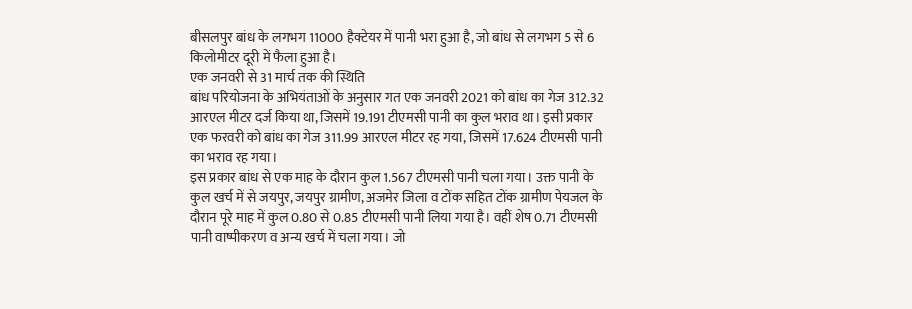बीसलपुर बांध के लगभग 11000 हैक्टेयर में पानी भरा हुआ है, जो बांध से लगभग 5 से 6 किलोमीटर दूरी में फैला हुआ है।
एक जनवरी से 31 मार्च तक की स्थिति
बांध परियोजना के अभियंताओं के अनुसार गत एक जनवरी 2021 को बांध का गेज 312.32 आरएल मीटर दर्ज किया था, जिसमें 19.191 टीएमसी पानी का कुल भराव था। इसी प्रकार एक फरवरी को बांध का गेज 311.99 आरएल मीटर रह गया, जिसमें 17.624 टीएमसी पानी का भराव रह गया।
इस प्रकार बांध से एक माह के दौरान कुल 1.567 टीएमसी पानी चला गया। उक्त पानी के कुल खर्च में से जयपुर, जयपुर ग्रामीण, अजमेर जिला व टोंक सहित टोंक ग्रामीण पेयजल के दौरान पूरे माह में कुल 0.80 से 0.85 टीएमसी पानी लिया गया है। वहीं शेष 0.71 टीएमसी पानी वाष्पीकरण व अन्य खर्च में चला गया। जो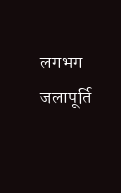लगभग जलापूर्ति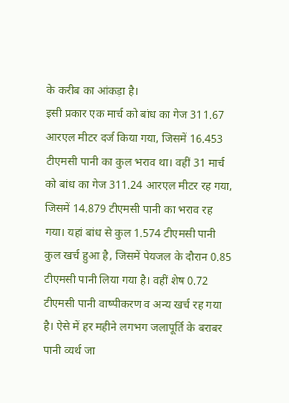के करीब का आंकड़ा है।
इसी प्रकार एक मार्च को बांध का गेज 311.67 आरएल मीटर दर्ज किया गया, जिसमें 16.453 टीएमसी पानी का कुल भराव था। वहीं 31 मार्च को बांध का गेज 311.24 आरएल मीटर रह गया, जिसमें 14.879 टीएमसी पानी का भराव रह गया। यहां बांध से कुल 1.574 टीएमसी पानी कुल खर्च हुआ है, जिसमें पेयजल के दौरान 0.85 टीएमसी पानी लिया गया है। वहीं शेष 0.72 टीएमसी पानी वाष्पीकरण व अन्य खर्च रह गया है। ऐसे में हर महीने लगभग जलापूर्ति के बराबर पानी व्यर्थ जा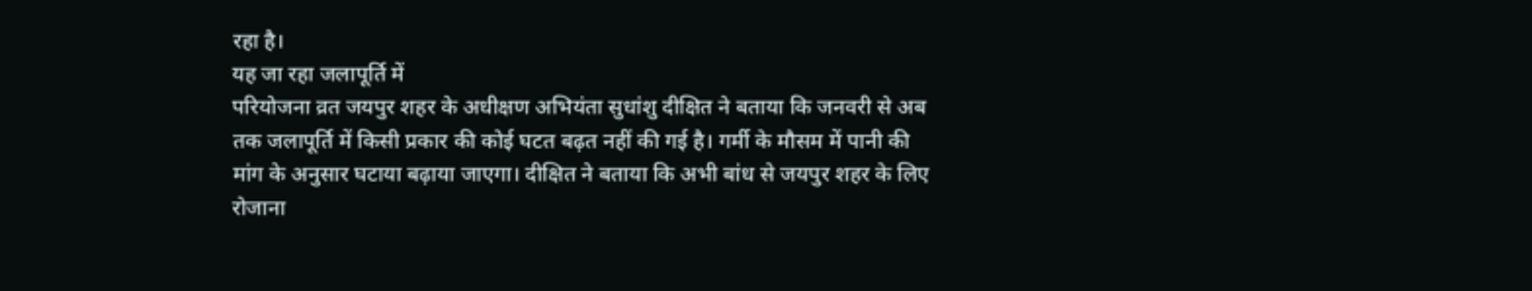रहा है।
यह जा रहा जलापूर्ति में
परियोजना व्रत जयपुर शहर के अधीक्षण अभियंता सुधांशु दीक्षित ने बताया कि जनवरी से अब तक जलापूर्ति में किसी प्रकार की कोई घटत बढ़त नहीं की गई है। गर्मी के मौसम में पानी की मांग के अनुसार घटाया बढ़ाया जाएगा। दीक्षित ने बताया कि अभी बांध से जयपुर शहर के लिए रोजाना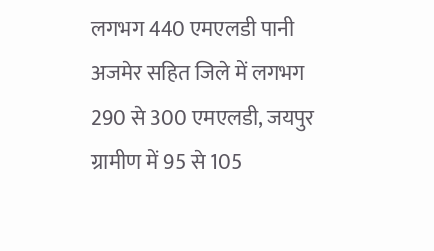लगभग 440 एमएलडी पानी अजमेर सहित जिले में लगभग 290 से 300 एमएलडी, जयपुर ग्रामीण में 95 से 105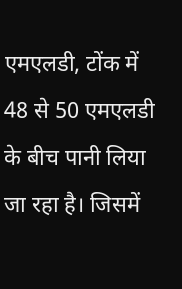एमएलडी, टोंक में 48 से 50 एमएलडी के बीच पानी लिया जा रहा है। जिसमें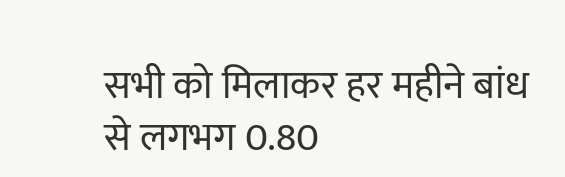सभी को मिलाकर हर महीने बांध से लगभग 0.80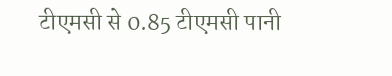टीएमसी से 0.85 टीएमसी पानी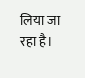लिया जा रहा है।